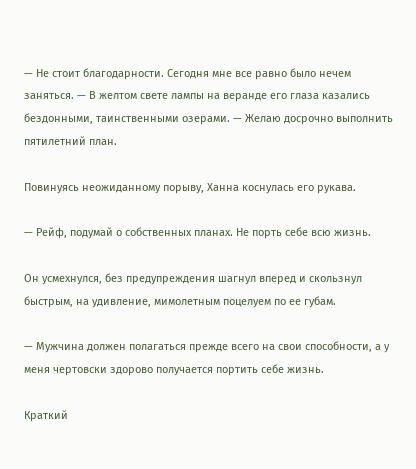— Не стоит благодарности. Сегодня мне все равно было нечем заняться. — В желтом свете лампы на веранде его глаза казались бездонными, таинственными озерами. — Желаю досрочно выполнить пятилетний план.

Повинуясь неожиданному порыву, Ханна коснулась его рукава.

— Рейф, подумай о собственных планах. Не порть себе всю жизнь.

Он усмехнулся, без предупреждения шагнул вперед и скользнул быстрым, на удивление, мимолетным поцелуем по ее губам.

— Мужчина должен полагаться прежде всего на свои способности, а у меня чертовски здорово получается портить себе жизнь.

Краткий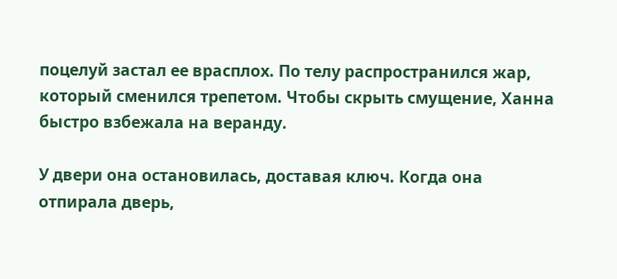поцелуй застал ее врасплох. По телу распространился жар, который сменился трепетом. Чтобы скрыть смущение, Ханна быстро взбежала на веранду.

У двери она остановилась, доставая ключ. Когда она отпирала дверь,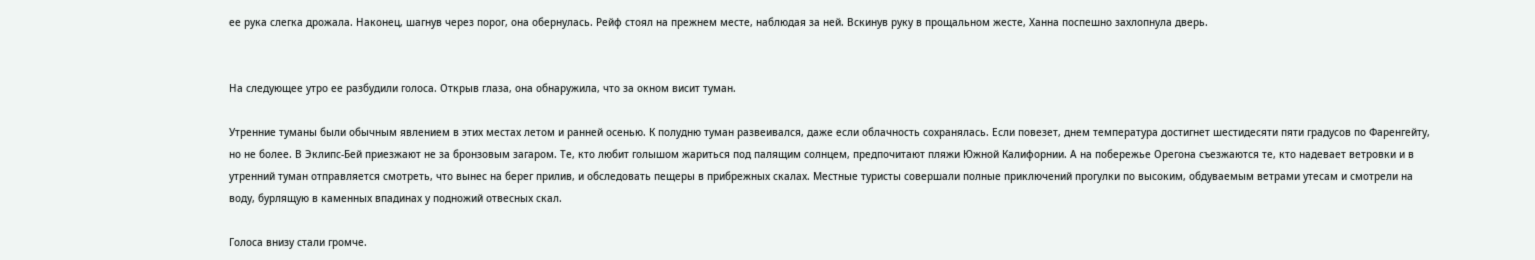ее рука слегка дрожала. Наконец, шагнув через порог, она обернулась. Рейф стоял на прежнем месте, наблюдая за ней. Вскинув руку в прощальном жесте, Ханна поспешно захлопнула дверь.


На следующее утро ее разбудили голоса. Открыв глаза, она обнаружила, что за окном висит туман.

Утренние туманы были обычным явлением в этих местах летом и ранней осенью. К полудню туман развеивался, даже если облачность сохранялась. Если повезет, днем температура достигнет шестидесяти пяти градусов по Фаренгейту, но не более. В Эклипс-Бей приезжают не за бронзовым загаром. Те, кто любит голышом жариться под палящим солнцем, предпочитают пляжи Южной Калифорнии. А на побережье Орегона съезжаются те, кто надевает ветровки и в утренний туман отправляется смотреть, что вынес на берег прилив, и обследовать пещеры в прибрежных скалах. Местные туристы совершали полные приключений прогулки по высоким, обдуваемым ветрами утесам и смотрели на воду, бурлящую в каменных впадинах у подножий отвесных скал.

Голоса внизу стали громче.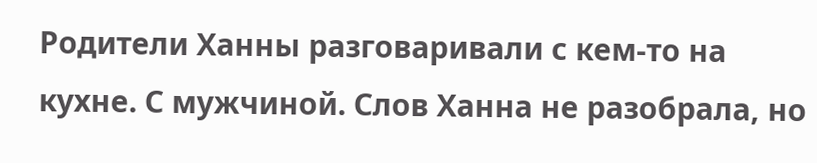Родители Ханны разговаривали с кем-то на кухне. С мужчиной. Слов Ханна не разобрала, но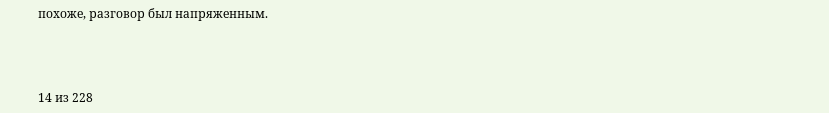похоже, разговор был напряженным.



14 из 228